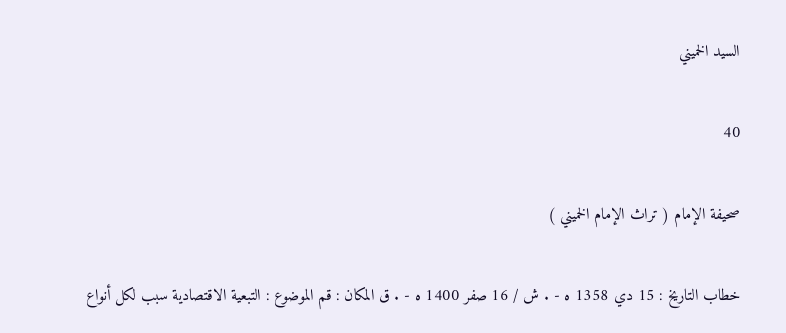السيد الخميني

40

صحيفة الإمام ( تراث الإمام الخميني )

خطاب التاريخ : 15 دي 1358 ه - . ش / 16 صفر 1400 ه - . ق المكان : قم الموضوع : التبعية الاقتصادية سبب لكل أنواع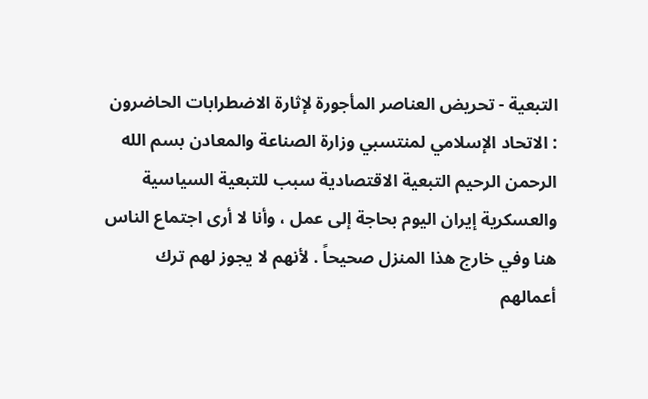التبعية - تحريض العناصر المأجورة لإثارة الاضطرابات الحاضرون : الاتحاد الإسلامي لمنتسبي وزارة الصناعة والمعادن بسم الله الرحمن الرحيم التبعية الاقتصادية سبب للتبعية السياسية والعسكرية إيران اليوم بحاجة إلى عمل ، وأنا لا أرى اجتماع الناس هنا وفي خارج هذا المنزل صحيحاً . لأنهم لا يجوز لهم ترك أعمالهم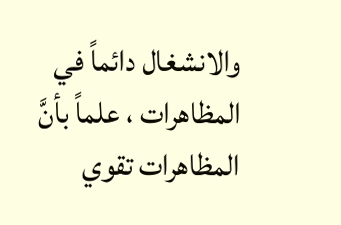والانشغال دائماً في المظاهرات ، علماً بأنَّ المظاهرات تقوي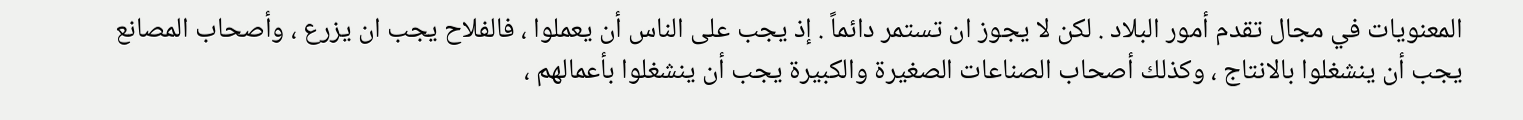المعنويات في مجال تقدم أمور البلاد . لكن لا يجوز ان تستمر دائماً . إذ يجب على الناس أن يعملوا ، فالفلاح يجب ان يزرع ، وأصحاب المصانع يجب أن ينشغلوا بالانتاج ، وكذلك أصحاب الصناعات الصغيرة والكبيرة يجب أن ينشغلوا بأعمالهم ،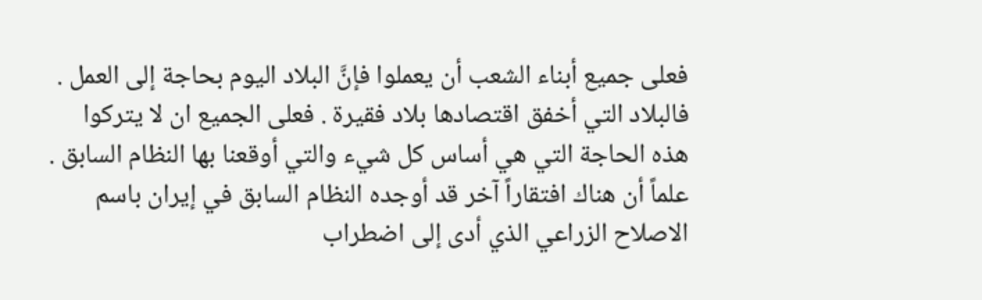فعلى جميع أبناء الشعب أن يعملوا فإنَّ البلاد اليوم بحاجة إلى العمل . فالبلاد التي أخفق اقتصادها بلاد فقيرة . فعلى الجميع ان لا يتركوا هذه الحاجة التي هي أساس كل شيء والتي أوقعنا بها النظام السابق . علماً أن هناك افتقاراً آخر قد أوجده النظام السابق في إيران باسم الاصلاح الزراعي الذي أدى إلى اضطراب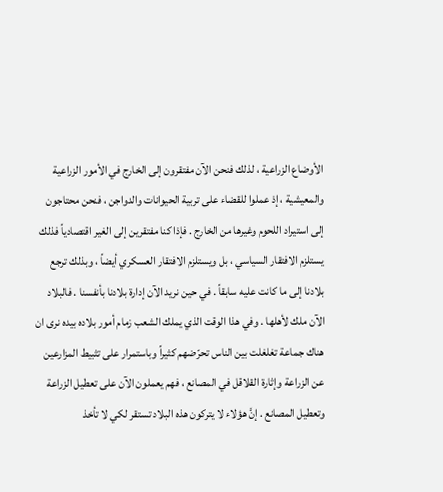الأوضاع الزراعية ، لذلك فنحن الآن مفتقرون إلى الخارج في الأمور الزراعية والمعيشية ، إذ عملوا للقضاء على تربية الحيوانات والدواجن ، فنحن محتاجون إلى استيراد اللحوم وغيرها من الخارج . فإذا كنا مفتقرين إلى الغير اقتصادياً فذلك يستلزم الافتقار السياسي ، بل ويستلزم الافتقار العسكري أيضاً ، وبذلك ترجع بلادنا إلى ما كانت عليه سابقاً . في حين نريد الآن إدارة بلادنا بأنفسنا . فالبلاد الآن ملك لأهلها . وفي هذا الوقت الذي يملك الشعب زمام أمور بلاده بيده نرى ان هناك جماعة تغلغلت بين الناس تحرّضهم كثيراً وباستمرار على تثبيط المزارعين عن الزراعة وإثارة القلاقل في المصانع ، فهم يعملون الآن على تعطيل الزراعة وتعطيل المصانع . إنَّ هؤلاء لا يتركون هذه البلاد تستقر لكي لا تأخذ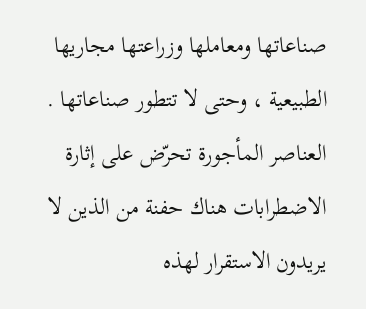صناعاتها ومعاملها وزراعتها مجاريها الطبيعية ، وحتى لا تتطور صناعاتها . العناصر المأجورة تحرّض على إثارة الاضطرابات هناك حفنة من الذين لا يريدون الاستقرار لهذه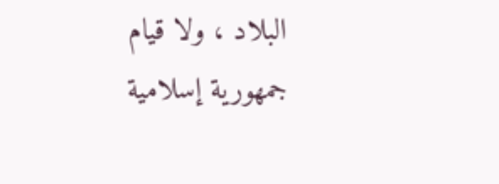البلاد ، ولا قيام جمهورية إسلامية